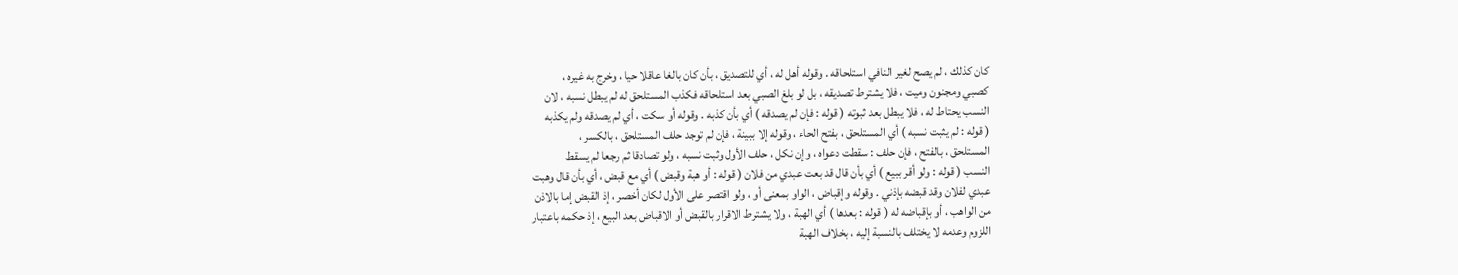كان كذلك ، لم يصح لغير النافي استلحاقه . وقوله أهل له ، أي للتصديق ، بأن كان بالغا عاقلا حيا ، وخرج به غيره ،
كصبي ومجنون وميت ، فلا يشترط تصديقه ، بل لو بلغ الصبي بعد استلحاقه فكذب المستلحق له لم يبطل نسبه ، لان
النسب يحتاط له ، فلا يبطل بعد ثبوته ( قوله : فإن لم يصدقه ) أي بأن كذبه . وقوله أو سكت ، أي لم يصدقه ولم يكذبه
( قوله : لم يثبت نسبه ) أي المستلحق ، بفتح الحاء ، وقوله إلا ببينة ، فإن لم توجد حلف المستلحق ، بالكسر ،
المستلحق ، بالفتح ، فإن حلف : سقطت دعواه ، وإن نكل ، حلف الأول وثبت نسبه ، ولو تصادقا ثم رجعا لم يسقط
النسب ( قوله : ولو أقر ببيع ) أي بأن قال قد بعت عبدي من فلان ( قوله : أو هبة وقبض ) أي مع قبض ، أي بأن قال وهبت
عبدي لفلان وقد قبضه بإذني . وقوله وإقباض ، الواو بمعنى أو ، ولو اقتصر على الأول لكان أخصر ، إذ القبض إما بالاذن
من الواهب ، أو بإقباضه له ( قوله : بعدها ) أي الهبة ، ولا يشترط الاقرار بالقبض أو الاقباض بعد البيع ، إذ حكمه باعتبار
اللزوم وعدمه لا يختلف بالنسبة إليه ، بخلاف الهبة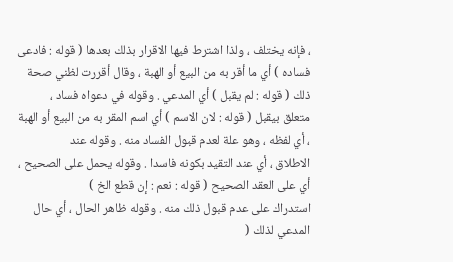، فإنه يختلف ، ولذا اشترط فيها الاقرار بذلك بعدها ( قوله : فادعى
فساده ) أي ما أقر به من البيع أو الهبة ، وقال أقررت لظني صحة ذلك ( قوله : لم يقبل ) أي المدعي . وقوله في دعواه فساد ،
متعلق بيقبل ( قوله : لان الاسم ) أي اسم المقر به من البيع أو الهبة ، أي لفظه ، وهو علة لعدم قبول الفساد منه . وقوله عند
الاطلاق ، أي عند التقيد بكونه فاسدا . وقوله يحمل على الصحيح ، أي على العقد الصحيح ( قوله : نعم : إن قطع الخ )
استدراك على عدم قبول ذلك منه . وقوله ظاهر الحال ، أي حال المدعي لذلك (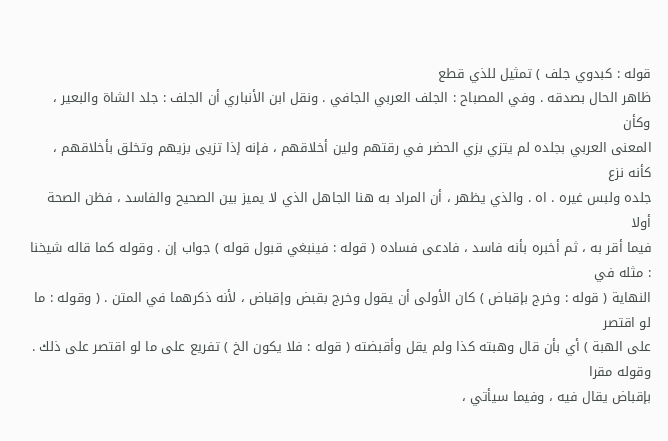قوله : كبدوي جلف ) تمثيل للذي قطع
ظاهر الحال بصدقه . وفي المصباح : الجلف العربي الجافي . ونقل ابن الأنباري أن الجلف : جلد الشاة والبعير ، وكأن
المعنى العربي بجلده لم يتزي بزي الحضر في رقتهم ولين أخلاقهم ، فإنه إذا تزيى بزيهم وتخلق بأخلاقهم ، كأنه نزع
جلده ولبس غيره . اه . والذي يظهر ، أن المراد به هنا الجاهل الذي لا يميز بين الصحيح والفاسد ، فظن الصحة أولا
فيما أقر به ، ثم أخبره بأنه فاسد ، فادعى فساده ( قوله : فينبغي قبول قوله ) جواب إن . وقوله كما قاله شيخنا : مثله في
النهاية ( قوله : وخرج بإقباض ) كان الأولى أن يقول وخرج بقبض وإقباض ، لأنه ذكرهما في المتن . ( وقوله : ما لو اقتصر
على الهبة ) أي بأن قال وهبته كذا ولم يقل وأقبضته ( قوله : فلا يكون الخ ) تفريع على ما لو اقتصر على ذلك . وقوله مقرا
بإقباض يقال فيه ، وفيما سيأتي ،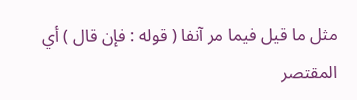مثل ما قيل فيما مر آنفا ( قوله : فإن قال ) أي المقتصر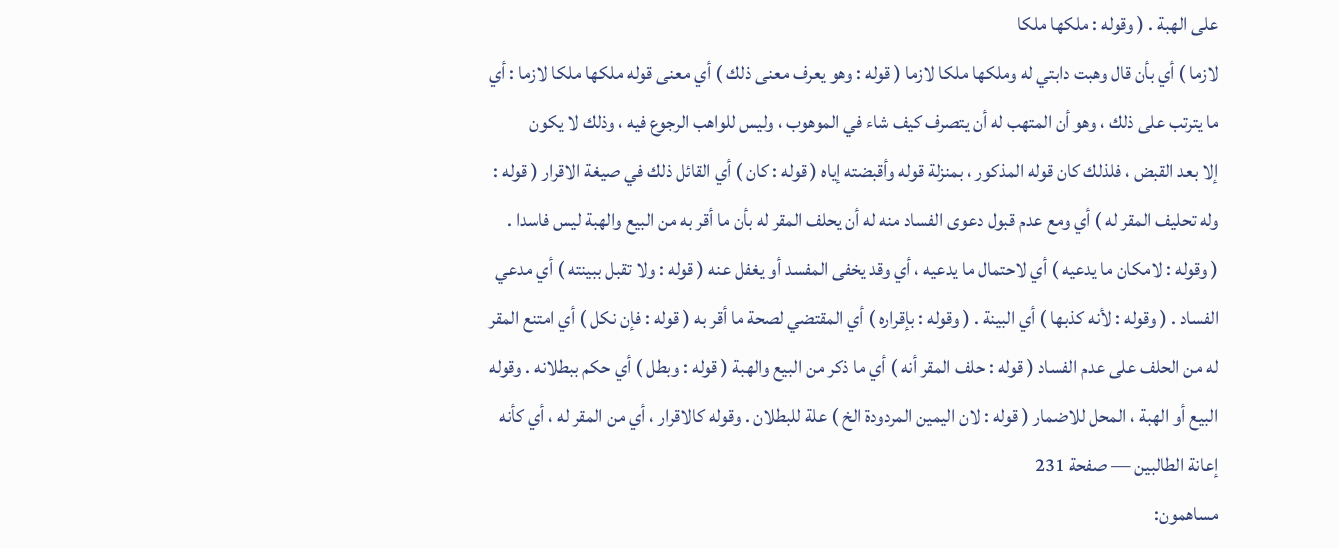على الهبة . ( وقوله : ملكها ملكا
لازما ) أي بأن قال وهبت دابتي له وملكها ملكا لازما ( قوله : وهو يعرف معنى ذلك ) أي معنى قوله ملكها ملكا لازما : أي
ما يترتب على ذلك ، وهو أن المتهب له أن يتصرف كيف شاء في الموهوب ، وليس للواهب الرجوع فيه ، وذلك لا يكون
إلا بعد القبض ، فلذلك كان قوله المذكور ، بمنزلة قوله وأقبضته إياه ( قوله : كان ) أي القائل ذلك في صيغة الاقرار ( قوله :
وله تحليف المقر له ) أي ومع عدم قبول دعوى الفساد منه له أن يحلف المقر له بأن ما أقر به من البيع والهبة ليس فاسدا .
( وقوله : لامكان ما يدعيه ) أي لاحتمال ما يدعيه ، أي وقد يخفى المفسد أو يغفل عنه ( قوله : ولا تقبل ببينته ) أي مدعي
الفساد . ( وقوله : لأنه كذبها ) أي البينة . ( وقوله : بإقراره ) أي المقتضي لصحة ما أقر به ( قوله : فإن نكل ) أي امتنع المقر
له من الحلف على عدم الفساد ( قوله : حلف المقر أنه ) أي ما ذكر من البيع والهبة ( قوله : وبطل ) أي حكم ببطلانه . وقوله
البيع أو الهبة ، المحل للاضمار ( قوله : لان اليمين المردودة الخ ) علة للبطلان . وقوله كالاقرار ، أي من المقر له ، أي كأنه
إعانة الطالبين — صفحة 231
مساهمون: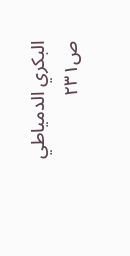البكري الدمياطي
ص٢٣١